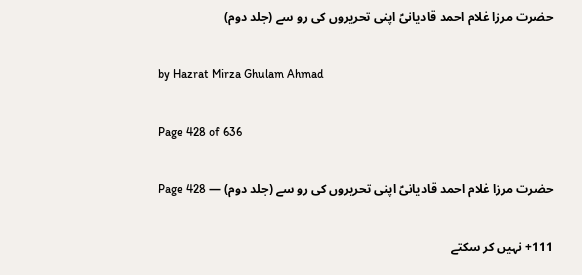حضرت مرزا غلام احمد قادیانیؑ اپنی تحریروں کی رو سے (جلد دوم)

by Hazrat Mirza Ghulam Ahmad

Page 428 of 636

حضرت مرزا غلام احمد قادیانیؑ اپنی تحریروں کی رو سے (جلد دوم) — Page 428

111+ نہیں کر سکتے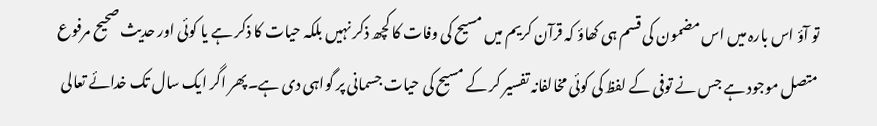تو آؤ اس بارہ میں اس مضمون کی قسم ہی کھاؤ کہ قرآن کریم میں مسیح کی وفات کا کچھ ذکر نہیں بلکہ حیات کا ذکر ہے یا کوئی اور حدیث صحیح مرفوع متصل موجود ہے جس نے توفی کے لفظ کی کوئی مخالفانہ تفسیر کر کے مسیح کی حیات جسمانی پر گواہی دی ہے۔پھر اگر ایک سال تک خدائے تعالی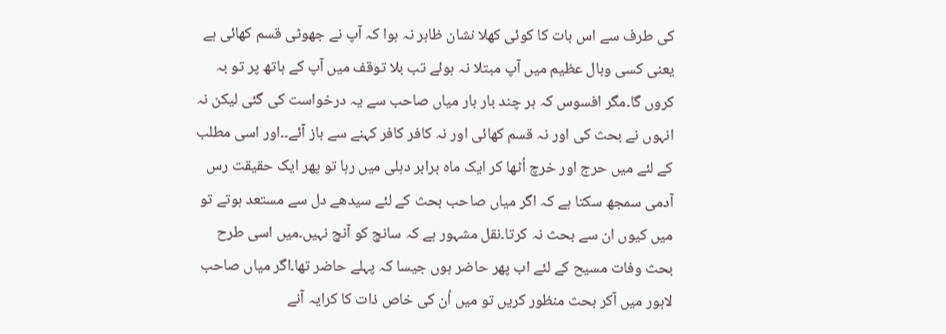کی طرف سے اس بات کا کوئی کھلا نشان ظاہر نہ ہوا کہ آپ نے جھوٹی قسم کھائی ہے یعنی کسی وبال عظیم میں آپ مبتلا نہ ہوئے تب بلا توقف میں آپ کے ہاتھ پر تو بہ کروں گا۔مگر افسوس کہ ہر چند بار بار میاں صاحب سے یہ درخواست کی گئی لیکن نہ انہوں نے بحث کی اور نہ قسم کھائی اور نہ کافر کافر کہنے سے باز آئے۔۔اور اسی مطلب کے لئے میں حرج اور خرچ اُٹھا کر ایک ماہ برابر دہلی میں رہا تو پھر ایک حقیقت رس آدمی سمجھ سکتا ہے کہ اگر میاں صاحب بحث کے لئے سیدھے دل سے مستعد ہوتے تو میں کیوں ان سے بحث نہ کرتا۔نقل مشہور ہے کہ سانچ کو آنچ نہیں۔میں اسی طرح بحث وفات مسیح کے لئے اب پھر حاضر ہوں جیسا کہ پہلے حاضر تھا۔اگر میاں صاحب لاہور میں آکر بحث منظور کریں تو میں اُن کی خاص ذات کا کرایہ آنے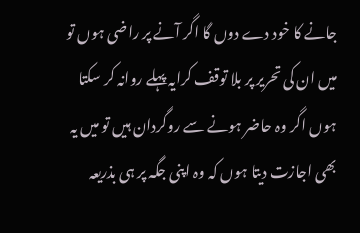جانے کا خود دے دوں گا اگر آنے پر راضی ہوں تو میں ان کی تحریر پر بلا توقف کرایہ پہلے روانہ کر سکتا ہوں اگر وہ حاضر ہونے سے روگردان ہیں تو میں یہ بھی اجازت دیتا ہوں کہ وہ اپنی جگہ پر ہی بذریعہ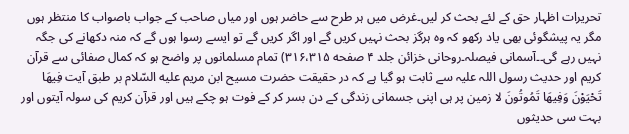تحریرات اظہار حق کے لئے بحث کر لیں۔غرض میں ہر طرح سے حاضر ہوں اور میاں صاحب کے جواب باصواب کا منتظر ہوں مگر یہ پیشگوئی بھی یاد رکھو کہ وہ ہرگز بحث نہیں کریں گے اور اگر کریں گے تو ایسے رسوا ہوں گے کہ منہ دکھانے کی جگہ نہیں رہے گی۔۔آسمانی فیصلہ۔روحانی خزائن جلد ۴ صفحه ۳۱۶،۳۱۵) تمام مسلمانوں پر واضح ہو کہ کمال صفائی سے قرآن کریم اور حدیث رسول اللہ علیہ سے ثابت ہو گیا ہے کہ در حقیقت حضرت مسیح ابن مریم علیه السّلام بر طبق آیت فِيهَا تَحْيَوْنَ وَفِيهَا تَمُوتُونَ لا زمین پر ہی اپنی جسمانی زندگی کے دن بسر کر کے فوت ہو چکے ہیں اور قرآن کریم کی سولہ آیتوں اور بہت سی حدیثوں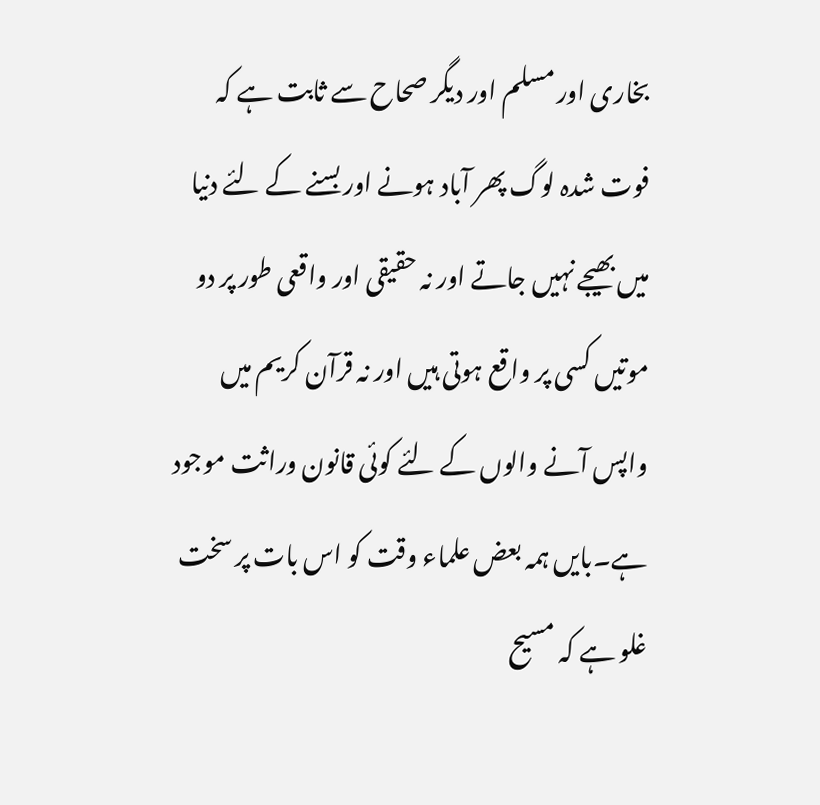بخاری اور مسلم اور دیگر صحاح سے ثابت ہے کہ فوت شدہ لوگ پھر آباد ہونے اور بسنے کے لئے دنیا میں بھیجے نہیں جاتے اور نہ حقیقی اور واقعی طور پر دو موتیں کسی پر واقع ہوتی ہیں اور نہ قرآن کریم میں واپس آنے والوں کے لئے کوئی قانون وراثت موجود ہے۔بایں ہمہ بعض علماء وقت کو اس بات پر سخت غلو ہے کہ مسیح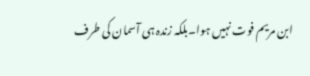ابن مریم فوت نہیں ہوا۔بلکہ زندہ ہی آسمان کی طرف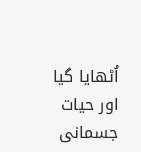اُٹھایا گیا اور حیات جسمانی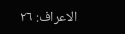الاعراف: ٢٦